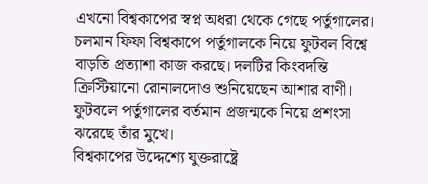এখনো বিশ্বকাপের স্বপ্ন অধরা থেকে গেছে পর্তুগালের। চলমান ফিফা বিশ্বকাপে পর্তুগালকে নিয়ে ফুটবল বিশ্বে বাড়তি প্রত্যাশা কাজ করছে। দলটির কিংবদন্তি ক্রিস্টিয়ানো রোনালদোও শুনিয়েছেন আশার বাণী। ফুটবলে পর্তুগালের বর্তমান প্রজন্মকে নিয়ে প্রশংসা ঝরেছে তাঁর মুখে।
বিশ্বকাপের উদ্দেশ্যে যুক্তরাষ্ট্রে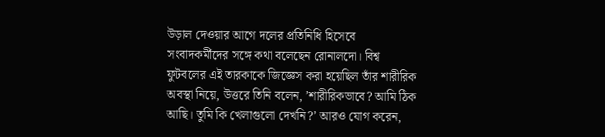উড়াল দেওয়ার আগে দলের প্রতিনিধি হিসেবে সংবাদকর্মীদের সঙ্গে কথা বলেছেন রোনালদো। বিশ্ব ফুটবলের এই তারকাকে জিজ্ঞেস করা হয়েছিল তাঁর শারীরিক অবস্থা নিয়ে, উত্তরে তিনি বলেন, ’শারীরিকভাবে? আমি ঠিক আছি। তুমি কি খেলাগুলো দেখনি?’ আরও যোগ করেন,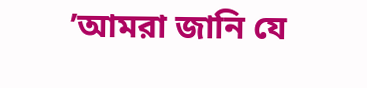’আমরা জানি যে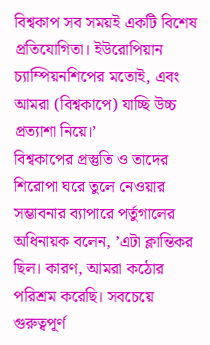বিশ্বকাপ সব সময়ই একটি বিশেষ প্রতিযোগিতা। ইউরোপিয়ান চ্যাম্পিয়নশিপের মতোই, এবং আমরা (বিশ্বকাপে) যাচ্ছি উচ্চ প্রত্যাশা নিয়ে।’
বিশ্বকাপের প্রস্তুতি ও তাদের শিরোপা ঘরে তুলে নেওয়ার সম্ভাবনার ব্যাপারে পর্তুগালের অধিনায়ক বলেন, ’এটা ক্লান্তিকর ছিল। কারণ, আমরা কঠোর পরিশ্রম করেছি। সবচেয়ে গুরুত্বপূর্ণ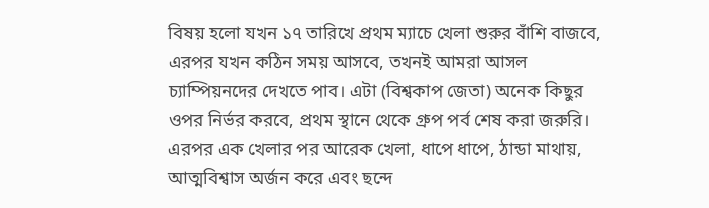বিষয় হলো যখন ১৭ তারিখে প্রথম ম্যাচে খেলা শুরুর বাঁশি বাজবে, এরপর যখন কঠিন সময় আসবে, তখনই আমরা আসল চ্যাম্পিয়নদের দেখতে পাব। এটা (বিশ্বকাপ জেতা) অনেক কিছুর ওপর নির্ভর করবে, প্রথম স্থানে থেকে গ্রুপ পর্ব শেষ করা জরুরি। এরপর এক খেলার পর আরেক খেলা, ধাপে ধাপে, ঠান্ডা মাথায়, আত্মবিশ্বাস অর্জন করে এবং ছন্দে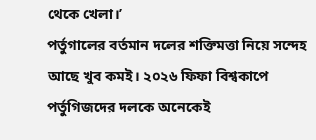থেকে খেলা।’
পর্তুগালের বর্তমান দলের শক্তিমত্তা নিয়ে সন্দেহ আছে খুব কমই। ২০২৬ ফিফা বিশ্বকাপে পর্তুগিজদের দলকে অনেকেই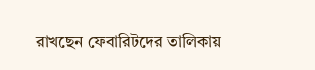রাখছেন ফেবারিটদের তালিকায়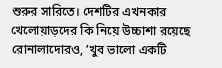শুরুর সারিতে। দেশটির এখনকার খেলোয়াড়দের কি নিয়ে উচ্চাশা রয়েছে রোনালাদোরও, ’খুব ভালো একটি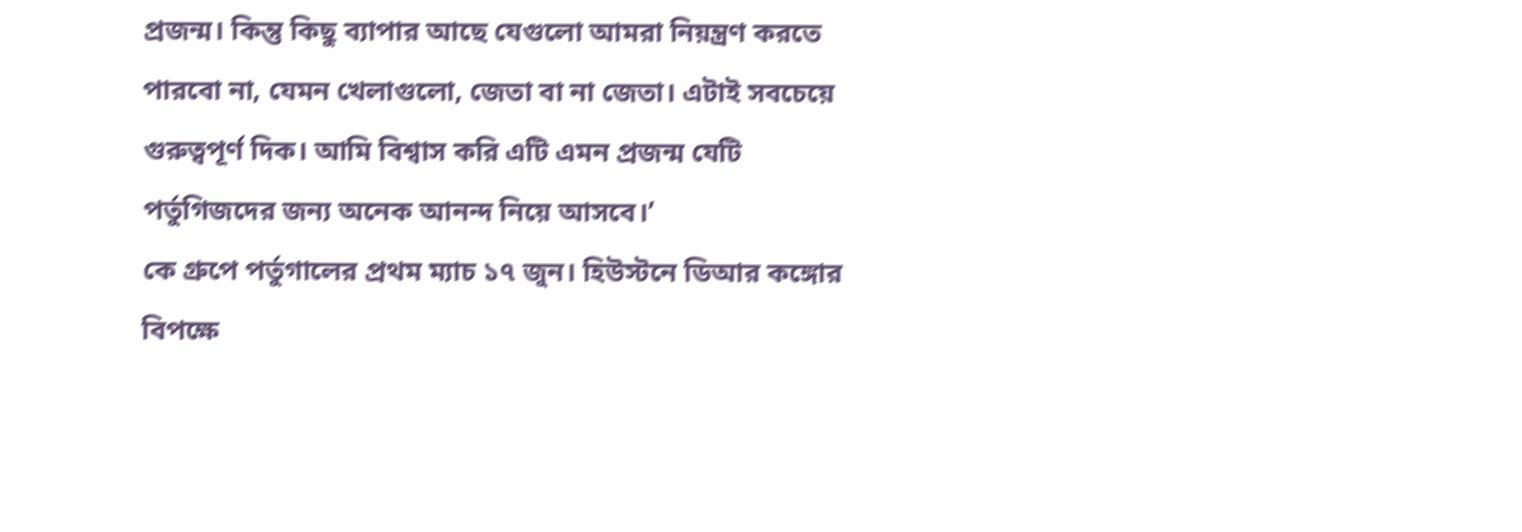প্রজন্ম। কিন্তু কিছু ব্যাপার আছে যেগুলো আমরা নিয়ন্ত্রণ করতে পারবো না, যেমন খেলাগুলো, জেতা বা না জেতা। এটাই সবচেয়ে গুরুত্বপূর্ণ দিক। আমি বিশ্বাস করি এটি এমন প্রজন্ম যেটি পর্তুগিজদের জন্য অনেক আনন্দ নিয়ে আসবে।’
কে গ্রুপে পর্তুগালের প্রথম ম্যাচ ১৭ জুন। হিউস্টনে ডিআর কঙ্গোর বিপক্ষে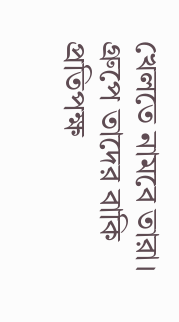খেলতে নামবে তারা। গ্রুপে তাদের বাকি প্রতিপক্ষ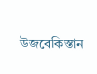উজবেকিস্তান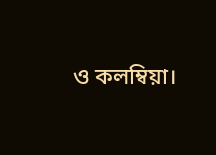ও কলম্বিয়া।